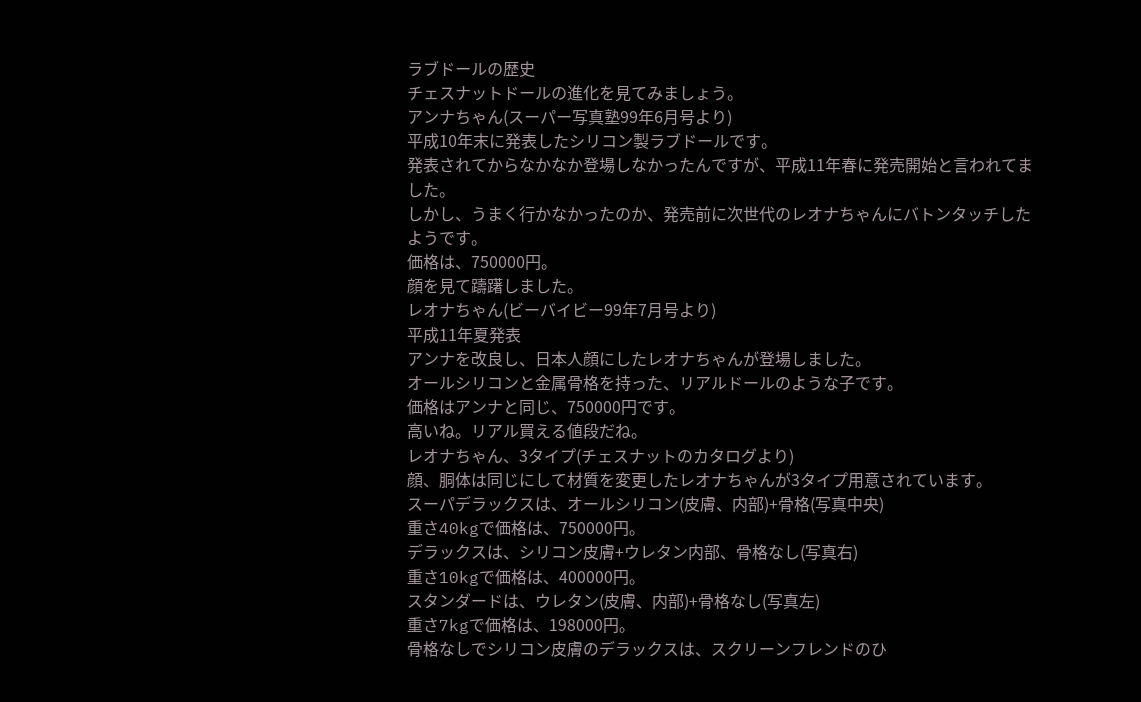ラブドールの歴史
チェスナットドールの進化を見てみましょう。
アンナちゃん(スーパー写真塾99年6月号より)
平成10年末に発表したシリコン製ラブドールです。
発表されてからなかなか登場しなかったんですが、平成11年春に発売開始と言われてました。
しかし、うまく行かなかったのか、発売前に次世代のレオナちゃんにバトンタッチしたようです。
価格は、750000円。
顔を見て躊躇しました。
レオナちゃん(ビーバイビー99年7月号より)
平成11年夏発表
アンナを改良し、日本人顔にしたレオナちゃんが登場しました。
オールシリコンと金属骨格を持った、リアルドールのような子です。
価格はアンナと同じ、750000円です。
高いね。リアル買える値段だね。
レオナちゃん、3タイプ(チェスナットのカタログより)
顔、胴体は同じにして材質を変更したレオナちゃんが3タイプ用意されています。
スーパデラックスは、オールシリコン(皮膚、内部)+骨格(写真中央)
重さ40kgで価格は、750000円。
デラックスは、シリコン皮膚+ウレタン内部、骨格なし(写真右)
重さ10kgで価格は、400000円。
スタンダードは、ウレタン(皮膚、内部)+骨格なし(写真左)
重さ7kgで価格は、198000円。
骨格なしでシリコン皮膚のデラックスは、スクリーンフレンドのひ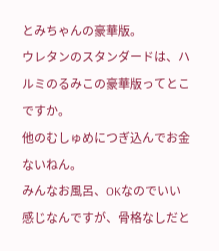とみちゃんの豪華版。
ウレタンのスタンダードは、ハルミのるみこの豪華版ってとこですか。
他のむしゅめにつぎ込んでお金ないねん。
みんなお風呂、OKなのでいい感じなんですが、骨格なしだと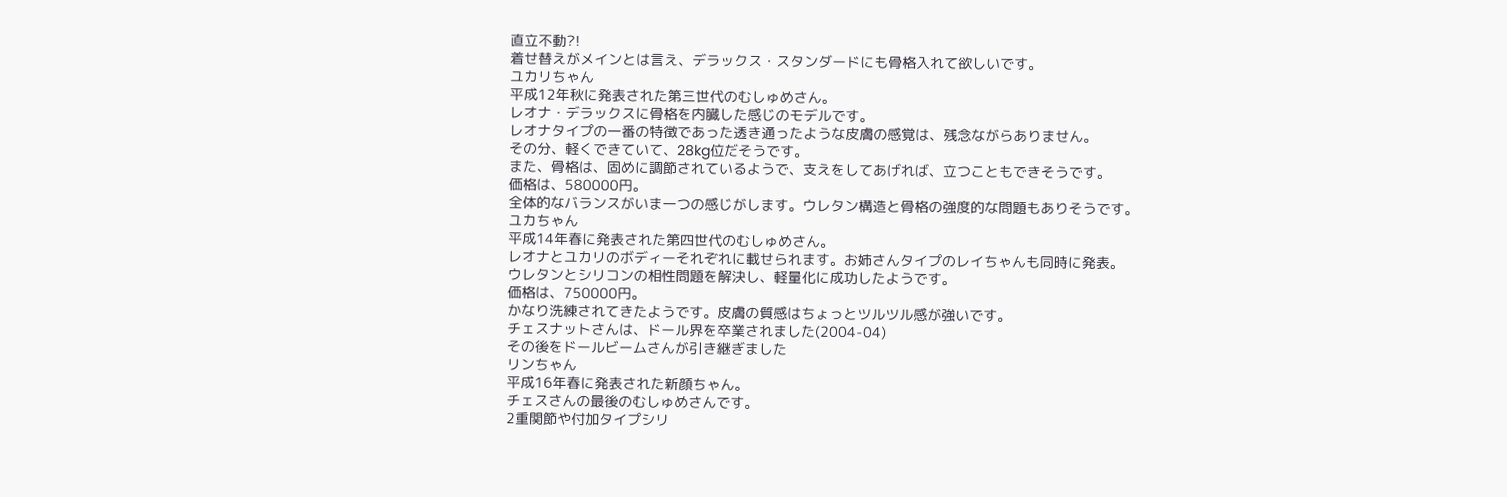直立不動?!
着せ替えがメインとは言え、デラックス・スタンダードにも骨格入れて欲しいです。
ユカリちゃん
平成12年秋に発表された第三世代のむしゅめさん。
レオナ・デラックスに骨格を内臓した感じのモデルです。
レオナタイプの一番の特徴であった透き通ったような皮膚の感覚は、残念ながらありません。
その分、軽くできていて、28kg位だそうです。
また、骨格は、固めに調節されているようで、支えをしてあげれば、立つこともできそうです。
価格は、580000円。
全体的なバランスがいま一つの感じがします。ウレタン構造と骨格の強度的な問題もありそうです。
ユカちゃん
平成14年春に発表された第四世代のむしゅめさん。
レオナとユカリのボディーそれぞれに載せられます。お姉さんタイプのレイちゃんも同時に発表。
ウレタンとシリコンの相性問題を解決し、軽量化に成功したようです。
価格は、750000円。
かなり洗練されてきたようです。皮膚の質感はちょっとツルツル感が強いです。
チェスナットさんは、ドール界を卒業されました(2004-04)
その後をドールビームさんが引き継ぎました
リンちゃん
平成16年春に発表された新顔ちゃん。
チェスさんの最後のむしゅめさんです。
2重関節や付加タイプシリ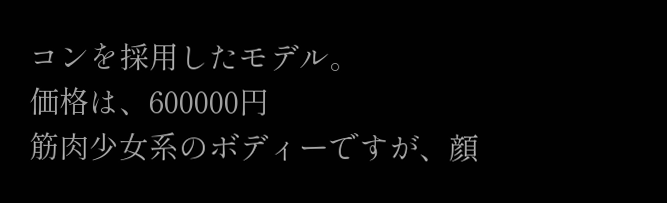コンを採用したモデル。
価格は、600000円
筋肉少女系のボディーですが、顔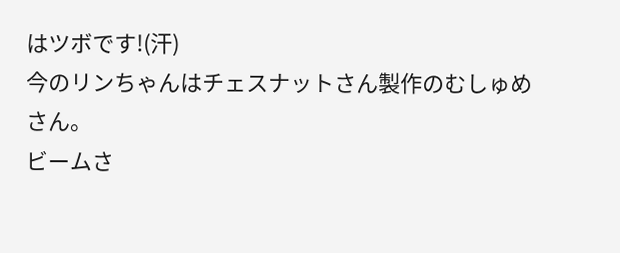はツボです!(汗)
今のリンちゃんはチェスナットさん製作のむしゅめさん。
ビームさ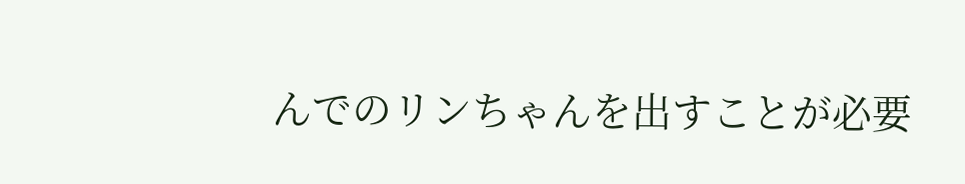んでのリンちゃんを出すことが必要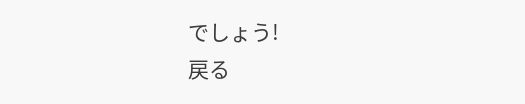でしょう!
戻る